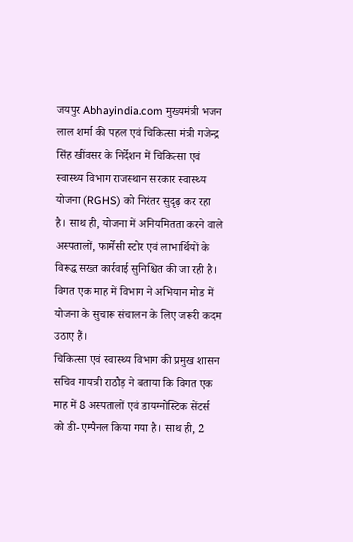जयपुर Abhayindia.com मुख्यमंत्री भजन लाल शर्मा की पहल एवं चिकित्सा मंत्री गजेन्द्र सिंह खींवसर के निर्देशन में चिकित्सा एवं स्वास्थ्य विभाग राजस्थान सरकार स्वास्थ्य योजना (RGHS) को निरंतर सुदृढ़ कर रहा है। साथ ही, योजना में अनियमितता करने वाले अस्पतालों, फार्मेसी स्टोर एवं लाभार्थियों के विरूद्ध सख्त कार्रवाई सुनिश्चित की जा रही है। विगत एक माह में विभाग ने अभियान मोड में योजना के सुचारू संचालन के लिए जरूरी कदम उठाए हैं।
चिकित्सा एवं स्वास्थ्य विभाग की प्रमुख शासन सचिव गायत्री राठौड़ ने बताया कि विगत एक माह में 8 अस्पतालों एवं डायग्नोस्टिक सेंटर्स को डी-एम्पैनल किया गया है। साथ ही, 2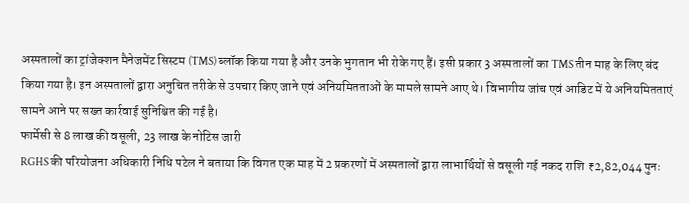अस्पतालों का ट्रांजेक्शन मैनेजमेंट सिस्टम (TMS) ब्लॉक किया गया है और उनके भुगतान भी रोके गए हैं। इसी प्रकार 3 अस्पतालों का TMS तीन माह के लिए बंद किया गया है। इन अस्पतालों द्वारा अनुचित तरीके से उपचार किए जाने एवं अनियमितताओं के मामले सामने आए थे। विभागीय जांच एवं आडिट में ये अनियमितताएं सामने आने पर सख्त कार्रवाई सुनिश्चित की गई है।
फार्मेसी से 8 लाख की वसूली, 23 लाख के नोटिस जारी
RGHS की परियोजना अधिकारी निधि पटेल ने बताया कि विगत एक माह में 2 प्रकरणों में अस्पतालों द्वारा लाभार्थियों से वसूली गई नकद राशि ₹2,82,044 पुनः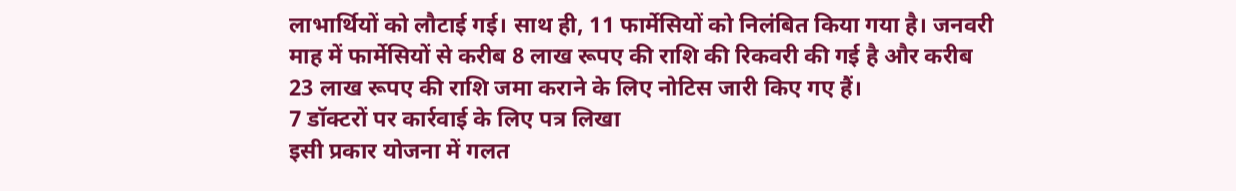लाभार्थियों को लौटाई गई। साथ ही, 11 फार्मेसियों को निलंबित किया गया है। जनवरी माह में फार्मेसियों से करीब 8 लाख रूपए की राशि की रिकवरी की गई है और करीब 23 लाख रूपए की राशि जमा कराने के लिए नोटिस जारी किए गए हैं।
7 डॉक्टरों पर कार्रवाई के लिए पत्र लिखा
इसी प्रकार योजना में गलत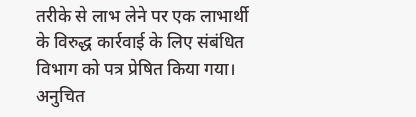तरीके से लाभ लेने पर एक लाभार्थी के विरुद्ध कार्रवाई के लिए संबंधित विभाग को पत्र प्रेषित किया गया। अनुचित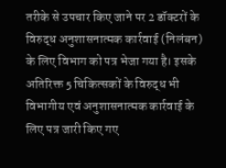तरीके से उपचार किए जाने पर 2 डॉक्टरों के विरुद्ध अनुशासनात्मक कार्रवाई (निलंबन) के लिए विभाग को पत्र भेजा गया है। इसके अतिरिक्त 5 चिकित्सकों के विरुद्ध भी विभागीय एवं अनुशासनात्मक कार्रवाई के लिए पत्र जारी किए गए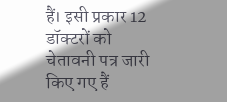हैं। इसी प्रकार 12 डॉक्टरों को चेतावनी पत्र जारी किए गए हैं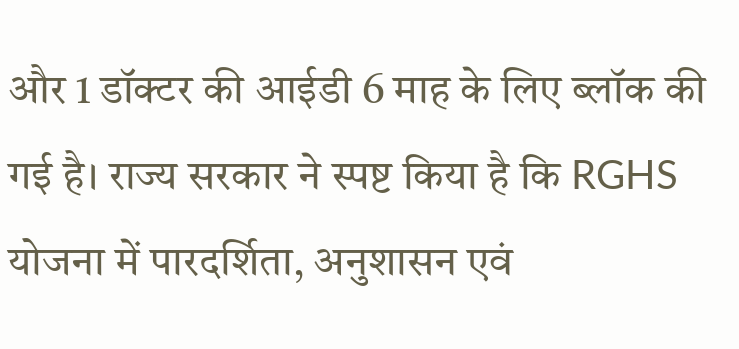और 1 डॉक्टर की आईडी 6 माह के लिए ब्लॉक की गई है। राज्य सरकार ने स्पष्ट किया है कि RGHS योजना में पारदर्शिता, अनुशासन एवं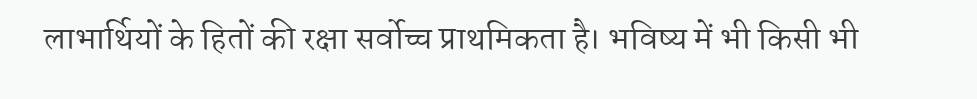लाभार्थियों के हितों की रक्षा सर्वोच्च प्राथमिकता है। भविष्य में भी किसी भी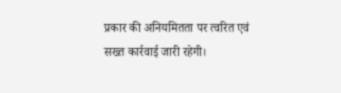प्रकार की अनियमितता पर त्वरित एवं सख्त कार्रवाई जारी रहेगी।